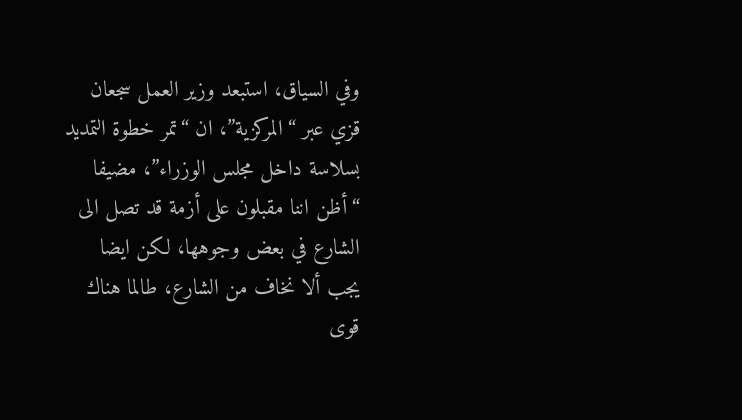وفي السياق، استبعد وزير العمل سجعان قزي عبر “المركزية”، ان “تمر خطوة التمديد بسلاسة داخل مجلس الوزراء”، مضيفا “أظن اننا مقبلون على أزمة قد تصل الى الشارع في بعض وجوهها، لكن ايضا يجب ألا نخاف من الشارع، طالما هناك قوى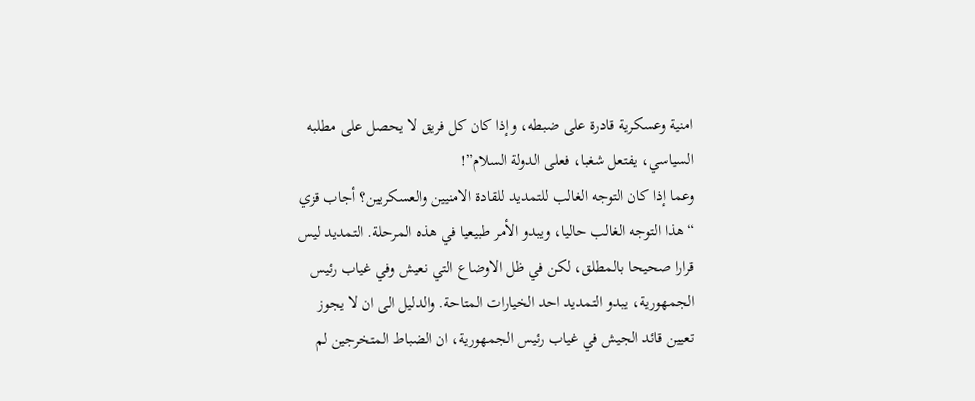امنية وعسكرية قادرة على ضبطه، وإذا كان كل فريق لا يحصل على مطلبه السياسي، يفتعل شغبا، فعلى الدولة السلام”!
وعما إذا كان التوجه الغالب للتمديد للقادة الامنيين والعسكريين؟ أجاب قزي “هذا التوجه الغالب حاليا، ويبدو الأمر طبيعيا في هذه المرحلة. التمديد ليس قرارا صحيحا بالمطلق، لكن في ظل الاوضاع التي نعيش وفي غياب رئيس الجمهورية، يبدو التمديد احد الخيارات المتاحة. والدليل الى ان لا يجوز تعيين قائد الجيش في غياب رئيس الجمهورية، ان الضباط المتخرجين لم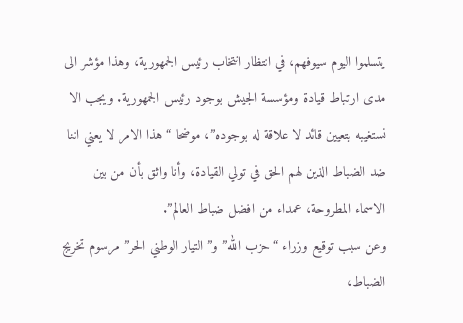يتسلموا اليوم سيوفهم، في انتظار انتخاب رئيس الجمهورية، وهذا مؤشر الى مدى ارتباط قيادة ومؤسسة الجيش بوجود رئيس الجمهورية. ويجب الا نستغيبه بتعيين قائد لا علاقة له بوجوده”، موضحا “هذا الامر لا يعني اننا ضد الضباط الذين لهم الحق في تولي القيادة، وأنا واثق بأن من بين الاسماء المطروحة، عمداء من افضل ضباط العالم”.
وعن سبب توقيع وزراء “حزب الله” و”التيار الوطني الحر” مرسوم تخريج الضباط،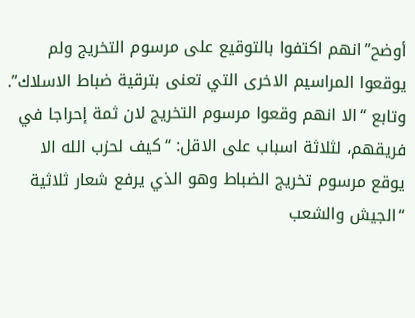أوضح”انهم اكتفوا بالتوقيع على مرسوم التخريج ولم يوقعوا المراسيم الاخرى التي تعنى بترقية ضباط الاسلاك”. وتابع “الا انهم وقعوا مرسوم التخريج لان ثمة إحراجا في فريقهم، لثلاثة اسباب على الاقل: “كيف لحزب الله الا يوقع مرسوم تخريج الضباط وهو الذي يرفع شعار ثلاثية “الجيش والشعب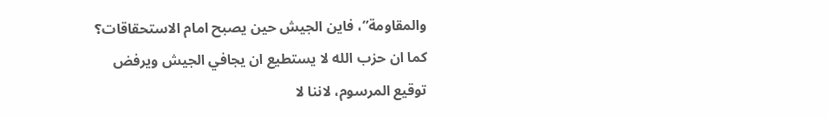والمقاومة”، فاين الجيش حين يصبح امام الاستحقاقات؟ كما ان حزب الله لا يستطيع ان يجافي الجيش ويرفض توقيع المرسوم، لاننا لا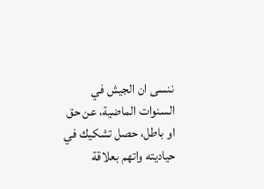ننسى ان الجيش في السنوات الماضية، عن حق او باطل، حصل تشكيك في حياديته واتهم بعلاقة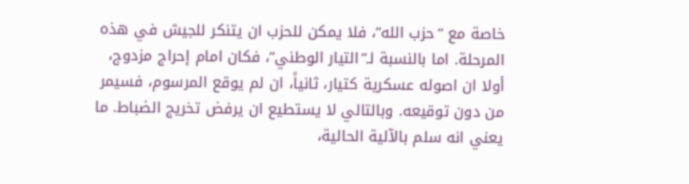خاصة مع “حزب الله”، فلا يمكن للحزب ان يتنكر للجيش في هذه المرحلة. اما بالنسبة لـ”التيار الوطني”، فكان امام إحراج مزدوج، أولا ان اصوله عسكرية كتيار، ثانياً، ان لم يوقع المرسوم، فسيمر من دون توقيعه. وبالتالي لا يستطيع ان يرفض تخريج الضباط. ما يعني انه سلم بالآلية الحالية،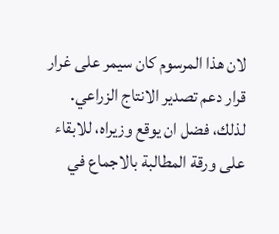لان هذا المرسوم كان سيمر على غرار قرار دعم تصدير الانتاج الزراعي. لذلك، فضل ان يوقع وزيراه، للابقاء على ورقة المطالبة بالاجماع في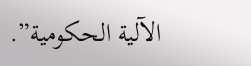الآلية الحكومية”.